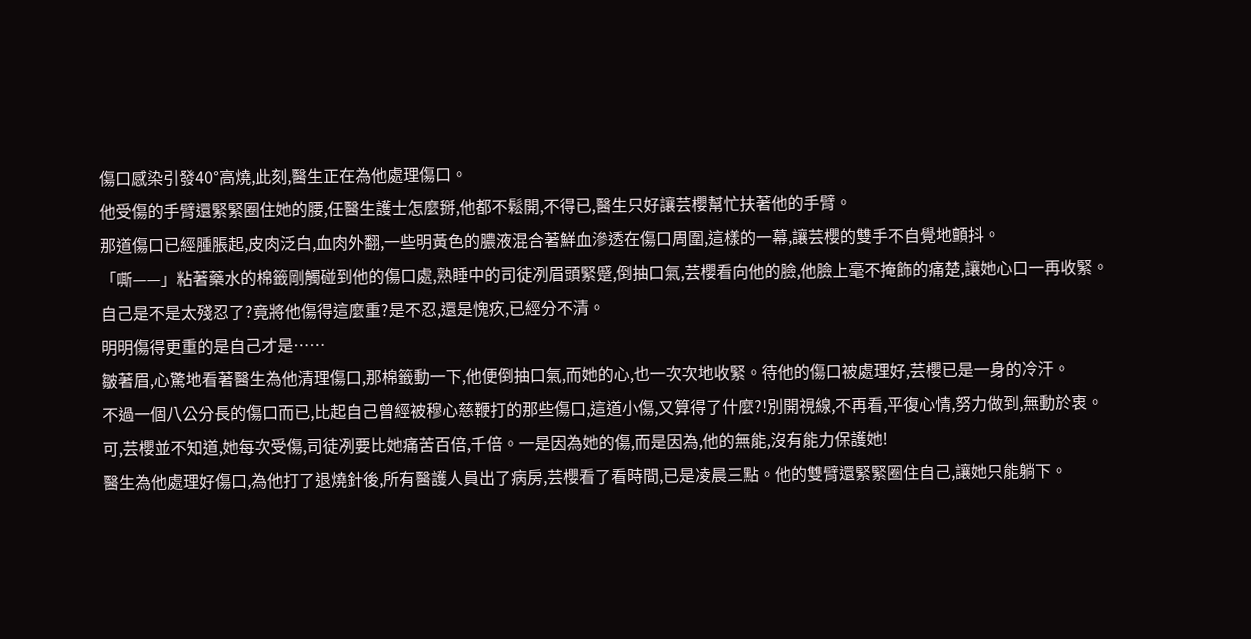傷口感染引發40°高燒,此刻,醫生正在為他處理傷口。
他受傷的手臂還緊緊圈住她的腰,任醫生護士怎麼掰,他都不鬆開,不得已,醫生只好讓芸櫻幫忙扶著他的手臂。
那道傷口已經腫脹起,皮肉泛白,血肉外翻,一些明黃色的膿液混合著鮮血滲透在傷口周圍,這樣的一幕,讓芸櫻的雙手不自覺地顫抖。
「嘶——」粘著藥水的棉籤剛觸碰到他的傷口處,熟睡中的司徒冽眉頭緊蹙,倒抽口氣,芸櫻看向他的臉,他臉上毫不掩飾的痛楚,讓她心口一再收緊。
自己是不是太殘忍了?竟將他傷得這麼重?是不忍,還是愧疚,已經分不清。
明明傷得更重的是自己才是……
皺著眉,心驚地看著醫生為他清理傷口,那棉籤動一下,他便倒抽口氣,而她的心,也一次次地收緊。待他的傷口被處理好,芸櫻已是一身的冷汗。
不過一個八公分長的傷口而已,比起自己曾經被穆心慈鞭打的那些傷口,這道小傷,又算得了什麼?!別開視線,不再看,平復心情,努力做到,無動於衷。
可,芸櫻並不知道,她每次受傷,司徒冽要比她痛苦百倍,千倍。一是因為她的傷,而是因為,他的無能,沒有能力保護她!
醫生為他處理好傷口,為他打了退燒針後,所有醫護人員出了病房,芸櫻看了看時間,已是凌晨三點。他的雙臂還緊緊圈住自己,讓她只能躺下。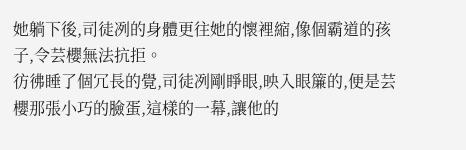她躺下後,司徒冽的身體更往她的懷裡縮,像個霸道的孩子,令芸櫻無法抗拒。
彷彿睡了個冗長的覺,司徒冽剛睜眼,映入眼簾的,便是芸櫻那張小巧的臉蛋,這樣的一幕,讓他的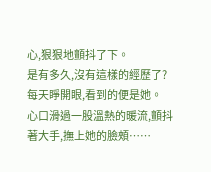心,狠狠地顫抖了下。
是有多久,沒有這樣的經歷了?每天睜開眼,看到的便是她。
心口滑過一股溫熱的暖流,顫抖著大手,撫上她的臉頰……